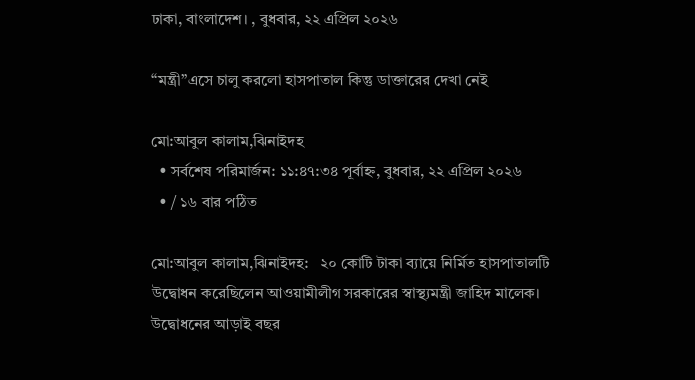ঢাকা, বাংলাদেশ। , বুধবার, ২২ এপ্রিল ২০২৬

“মন্ত্রী”এসে চালু করলো হাসপাতাল কিন্তু ডাক্তারের দেখা নেই

মো:আবুল কালাম,ঝিনাইদহ
  • সর্বশেষ পরিমার্জন: ১১:৪৭:৩৪ পূর্বাহ্ন, বুধবার, ২২ এপ্রিল ২০২৬
  • / ১৬ বার পঠিত

মো:আবুল কালাম,ঝিনাইদহ:   ২০ কোটি টাকা ব্যায়ে নির্মিত হাসপাতালটি উদ্বোধন করেছিলেন আওয়ামীলীগ সরকারের স্বাস্থ্যমন্ত্রী জাহিদ মালেক। উদ্বোধনের আড়াই বছর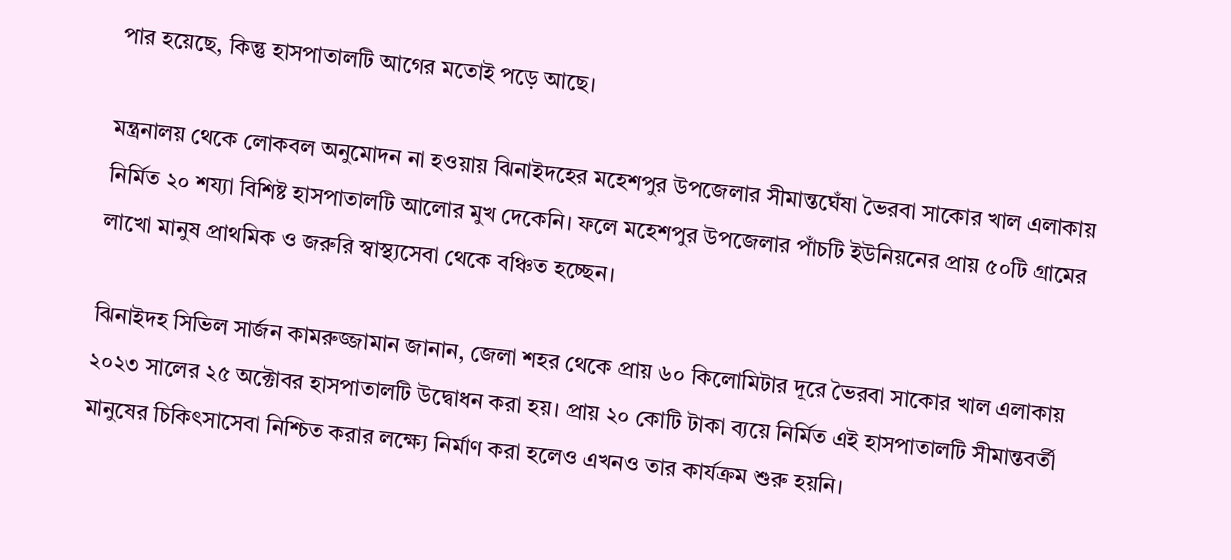পার হয়েছে, কিন্তু হাসপাতালটি আগের মতোই পড়ে আছে।

মন্ত্রনালয় থেকে লোকবল অনুমোদন না হওয়ায় ঝিনাইদহের মহেশপুর উপজেলার সীমান্তঘেঁষা ভৈরবা সাকোর খাল এলাকায় নির্মিত ২০ শয্যা বিশিষ্ট হাসপাতালটি আলোর মুখ দেকেনি। ফলে মহেশপুর উপজেলার পাঁচটি ইউনিয়নের প্রায় ৫০টি গ্রামের লাখো মানুষ প্রাথমিক ও জরুরি স্বাস্থ্যসেবা থেকে বঞ্চিত হচ্ছেন।

ঝিনাইদহ সিভিল সার্জন কামরুজ্জামান জানান, জেলা শহর থেকে প্রায় ৬০ কিলোমিটার দূরে ভৈরবা সাকোর খাল এলাকায় ২০২৩ সালের ২৫ অক্টোবর হাসপাতালটি উদ্বোধন করা হয়। প্রায় ২০ কোটি টাকা ব্যয়ে নির্মিত এই হাসপাতালটি সীমান্তবর্তী মানুষের চিকিৎসাসেবা নিশ্চিত করার লক্ষ্যে নির্মাণ করা হলেও এখনও তার কার্যক্রম শুরু হয়নি।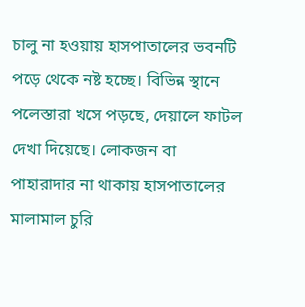চালু না হওয়ায় হাসপাতালের ভবনটি পড়ে থেকে নষ্ট হচ্ছে। বিভিন্ন স্থানে পলেস্তারা খসে পড়ছে, দেয়ালে ফাটল দেখা দিয়েছে। লোকজন বা পাহারাদার না থাকায় হাসপাতালের মালামাল চুরি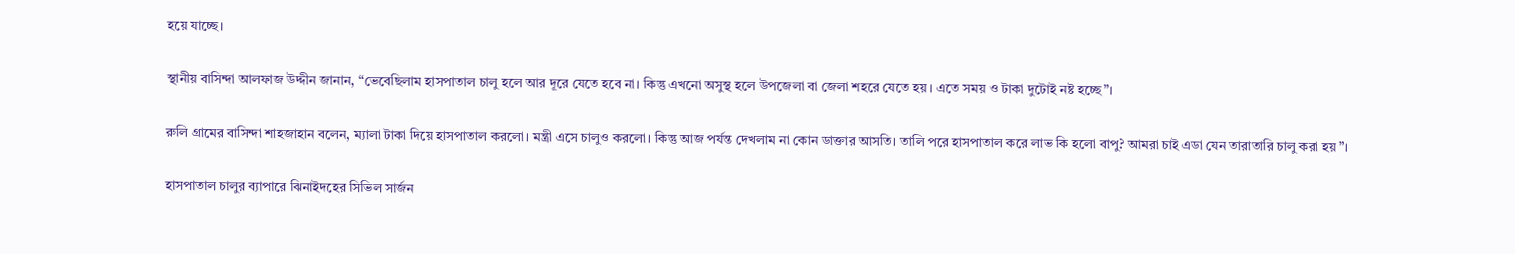হয়ে যাচ্ছে।

স্থানীয় বাসিন্দা আলফাজ উদ্দীন জানান, “ভেবেছিলাম হাসপাতাল চালু হলে আর দূরে যেতে হবে না। কিন্তু এখনো অসুস্থ হলে উপজেলা বা জেলা শহরে যেতে হয়। এতে সময় ও টাকা দুটোই নষ্ট হচ্ছে”।

রুলি গ্রামের বাসিন্দা শাহজাহান বলেন, ম্যালা টাকা দিয়ে হাসপাতাল করলো। মন্ত্রী এসে চালুও করলো। কিন্তু আজ পর্যন্ত দেখলাম না কোন ডাক্তার আসতি। তালি পরে হাসপাতাল করে লাভ কি হলো বাপু? আমরা চাই এডা যেন তারাতারি চালু করা হয়”।

হাসপাতাল চালুর ব্যাপারে ঝিনাইদহের সিভিল সার্জন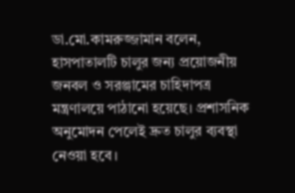ডা.মো.কামরুজ্জামান বলেন,  হাসপাতালটি চালুর জন্য প্রয়োজনীয় জনবল ও সরঞ্জামের চাহিদাপত্র মন্ত্রণালয়ে পাঠানো হয়েছে। প্রশাসনিক অনুমোদন পেলেই দ্রুত চালুর ব্যবস্থা নেওয়া হবে।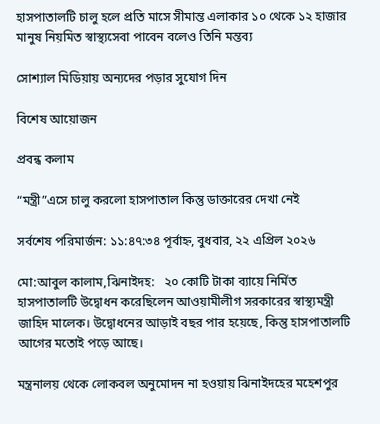হাসপাতালটি চালু হলে প্রতি মাসে সীমান্ত এলাকার ১০ থেকে ১২ হাজার মানুষ নিয়মিত স্বাস্থ্যসেবা পাবেন বলেও তিনি মন্তব্য

সোশ্যাল মিডিয়ায় অন্যদের পড়ার সুযোগ দিন

বিশেষ আয়োজন

প্রবন্ধ কলাম

“মন্ত্রী”এসে চালু করলো হাসপাতাল কিন্তু ডাক্তারের দেখা নেই

সর্বশেষ পরিমার্জন: ১১:৪৭:৩৪ পূর্বাহ্ন, বুধবার, ২২ এপ্রিল ২০২৬

মো:আবুল কালাম,ঝিনাইদহ:   ২০ কোটি টাকা ব্যায়ে নির্মিত হাসপাতালটি উদ্বোধন করেছিলেন আওয়ামীলীগ সরকারের স্বাস্থ্যমন্ত্রী জাহিদ মালেক। উদ্বোধনের আড়াই বছর পার হয়েছে, কিন্তু হাসপাতালটি আগের মতোই পড়ে আছে।

মন্ত্রনালয় থেকে লোকবল অনুমোদন না হওয়ায় ঝিনাইদহের মহেশপুর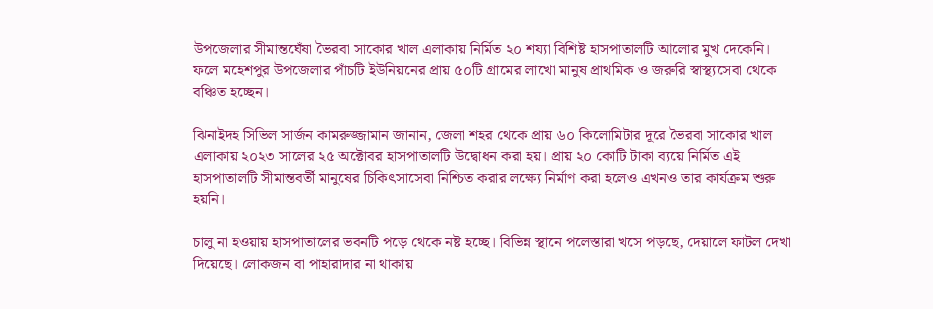উপজেলার সীমান্তঘেঁষা ভৈরবা সাকোর খাল এলাকায় নির্মিত ২০ শয্যা বিশিষ্ট হাসপাতালটি আলোর মুখ দেকেনি। ফলে মহেশপুর উপজেলার পাঁচটি ইউনিয়নের প্রায় ৫০টি গ্রামের লাখো মানুষ প্রাথমিক ও জরুরি স্বাস্থ্যসেবা থেকে বঞ্চিত হচ্ছেন।

ঝিনাইদহ সিভিল সার্জন কামরুজ্জামান জানান, জেলা শহর থেকে প্রায় ৬০ কিলোমিটার দূরে ভৈরবা সাকোর খাল এলাকায় ২০২৩ সালের ২৫ অক্টোবর হাসপাতালটি উদ্বোধন করা হয়। প্রায় ২০ কোটি টাকা ব্যয়ে নির্মিত এই হাসপাতালটি সীমান্তবর্তী মানুষের চিকিৎসাসেবা নিশ্চিত করার লক্ষ্যে নির্মাণ করা হলেও এখনও তার কার্যক্রম শুরু হয়নি।

চালু না হওয়ায় হাসপাতালের ভবনটি পড়ে থেকে নষ্ট হচ্ছে। বিভিন্ন স্থানে পলেস্তারা খসে পড়ছে, দেয়ালে ফাটল দেখা দিয়েছে। লোকজন বা পাহারাদার না থাকায়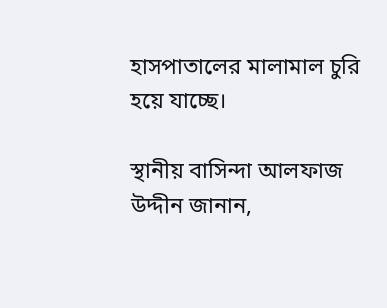হাসপাতালের মালামাল চুরি হয়ে যাচ্ছে।

স্থানীয় বাসিন্দা আলফাজ উদ্দীন জানান,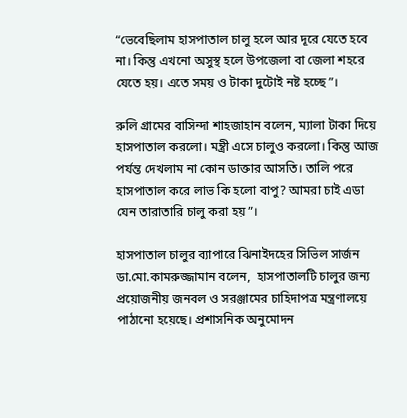“ভেবেছিলাম হাসপাতাল চালু হলে আর দূরে যেতে হবে না। কিন্তু এখনো অসুস্থ হলে উপজেলা বা জেলা শহরে যেতে হয়। এতে সময় ও টাকা দুটোই নষ্ট হচ্ছে”।

রুলি গ্রামের বাসিন্দা শাহজাহান বলেন, ম্যালা টাকা দিয়ে হাসপাতাল করলো। মন্ত্রী এসে চালুও করলো। কিন্তু আজ পর্যন্ত দেখলাম না কোন ডাক্তার আসতি। তালি পরে হাসপাতাল করে লাভ কি হলো বাপু? আমরা চাই এডা যেন তারাতারি চালু করা হয়”।

হাসপাতাল চালুর ব্যাপারে ঝিনাইদহের সিভিল সার্জন ডা.মো.কামরুজ্জামান বলেন,  হাসপাতালটি চালুর জন্য প্রয়োজনীয় জনবল ও সরঞ্জামের চাহিদাপত্র মন্ত্রণালয়ে পাঠানো হয়েছে। প্রশাসনিক অনুমোদন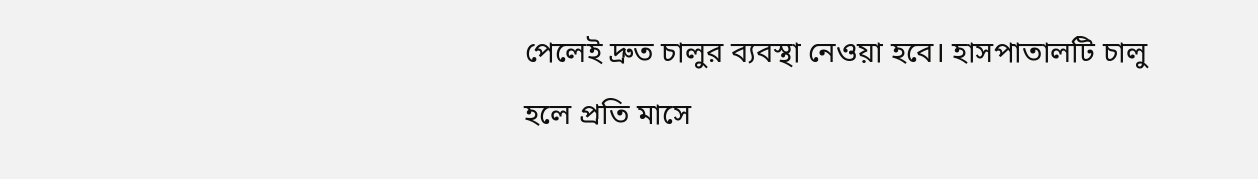পেলেই দ্রুত চালুর ব্যবস্থা নেওয়া হবে। হাসপাতালটি চালু হলে প্রতি মাসে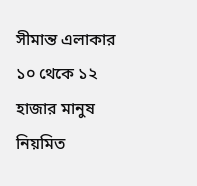সীমান্ত এলাকার ১০ থেকে ১২ হাজার মানুষ নিয়মিত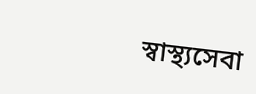স্বাস্থ্যসেবা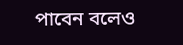পাবেন বলেও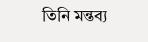তিনি মন্তব্য